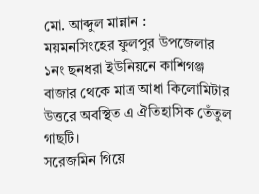মো. আব্দুল মান্নান :
ময়মনসিংহের ফুলপুর উপজেলার ১নং ছনধরা ইউনিয়নে কাশিগঞ্জ বাজার থেকে মাত্র আধা কিলোমিটার উত্তরে অবস্থিত এ ঐতিহাসিক তেঁতুল গাছটি।
সরেজমিন গিয়ে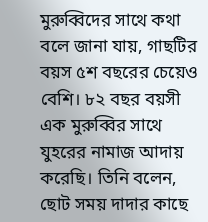মুরুব্বিদের সাথে কথা বলে জানা যায়, গাছটির বয়স ৫শ বছরের চেয়েও বেশি। ৮২ বছর বয়সী এক মুরুব্বির সাথে যুহরের নামাজ আদায় করেছি। তিনি বলেন, ছোট সময় দাদার কাছে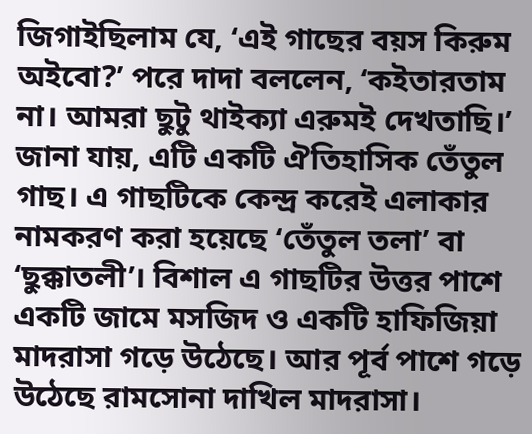জিগাইছিলাম যে, ‘এই গাছের বয়স কিরুম অইবো?’ পরে দাদা বললেন, ‘কইতারতাম না। আমরা ছুটু থাইক্যা এরুমই দেখতাছি।’
জানা যায়, এটি একটি ঐতিহাসিক তেঁতুল গাছ। এ গাছটিকে কেন্দ্র করেই এলাকার নামকরণ করা হয়েছে ‘তেঁতুল তলা’ বা ‘ছুক্কাতলী’। বিশাল এ গাছটির উত্তর পাশে একটি জামে মসজিদ ও একটি হাফিজিয়া মাদরাসা গড়ে উঠেছে। আর পূর্ব পাশে গড়ে উঠেছে রামসোনা দাখিল মাদরাসা।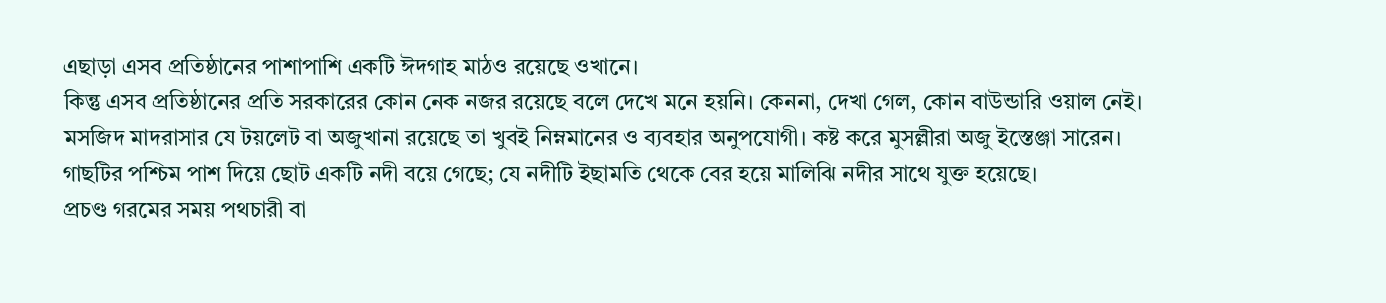এছাড়া এসব প্রতিষ্ঠানের পাশাপাশি একটি ঈদগাহ মাঠও রয়েছে ওখানে।
কিন্তু এসব প্রতিষ্ঠানের প্রতি সরকারের কোন নেক নজর রয়েছে বলে দেখে মনে হয়নি। কেননা, দেখা গেল, কোন বাউন্ডারি ওয়াল নেই। মসজিদ মাদরাসার যে টয়লেট বা অজুখানা রয়েছে তা খুবই নিম্নমানের ও ব্যবহার অনুপযোগী। কষ্ট করে মুসল্লীরা অজু ইস্তেঞ্জা সারেন।
গাছটির পশ্চিম পাশ দিয়ে ছোট একটি নদী বয়ে গেছে; যে নদীটি ইছামতি থেকে বের হয়ে মালিঝি নদীর সাথে যুক্ত হয়েছে।
প্রচণ্ড গরমের সময় পথচারী বা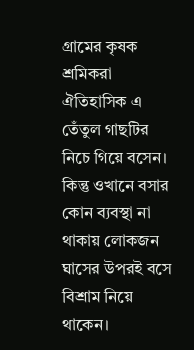গ্রামের কৃষক শ্রমিকরা ঐতিহাসিক এ তেঁতুল গাছটির নিচে গিয়ে বসেন। কিন্তু ওখানে বসার কোন ব্যবস্থা না থাকায় লোকজন ঘাসের উপরই বসে বিশ্রাম নিয়ে থাকেন।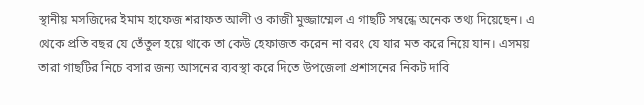স্থানীয় মসজিদের ইমাম হাফেজ শরাফত আলী ও কাজী মুজ্জাম্মেল এ গাছটি সম্বন্ধে অনেক তথ্য দিয়েছেন। এ থেকে প্রতি বছর যে তেঁতুল হয়ে থাকে তা কেউ হেফাজত করেন না বরং যে যার মত করে নিয়ে যান। এসময় তারা গাছটির নিচে বসার জন্য আসনের ব্যবস্থা করে দিতে উপজেলা প্রশাসনের নিকট দাবি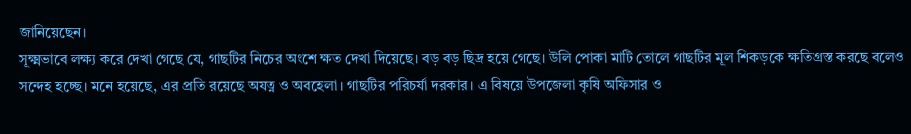জানিয়েছেন।
সূক্ষ্মভাবে লক্ষ্য করে দেখা গেছে যে, গাছটির নিচের অংশে ক্ষত দেখা দিয়েছে। বড় বড় ছিদ্র হয়ে গেছে। উলি পোকা মাটি তোলে গাছটির মূল শিকড়কে ক্ষতিগ্রস্ত করছে বলেও সন্দেহ হচ্ছে। মনে হয়েছে, এর প্রতি রয়েছে অযত্ন ও অবহেলা। গাছটির পরিচর্যা দরকার। এ বিষয়ে উপজেলা কৃষি অফিসার ও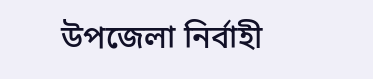উপজেলা নির্বাহী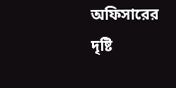অফিসারের দৃষ্টি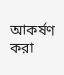আকর্ষণ করা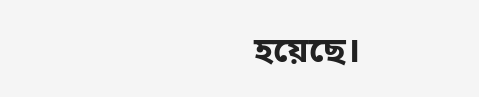হয়েছে।